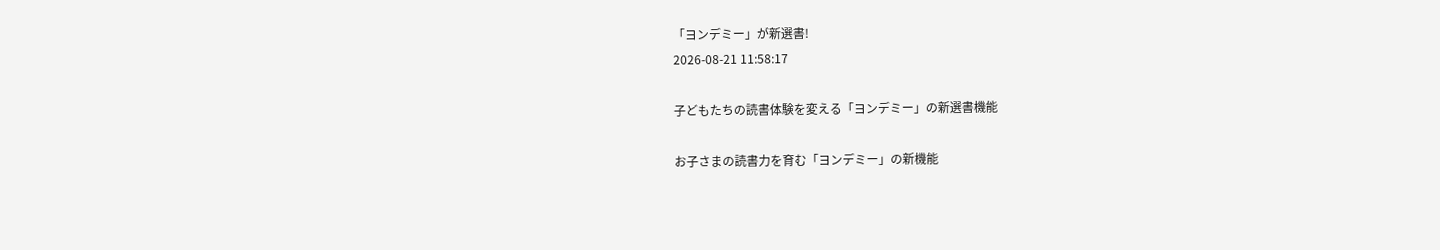「ヨンデミー」が新選書!
2026-08-21 11:58:17

子どもたちの読書体験を変える「ヨンデミー」の新選書機能

お子さまの読書力を育む「ヨンデミー」の新機能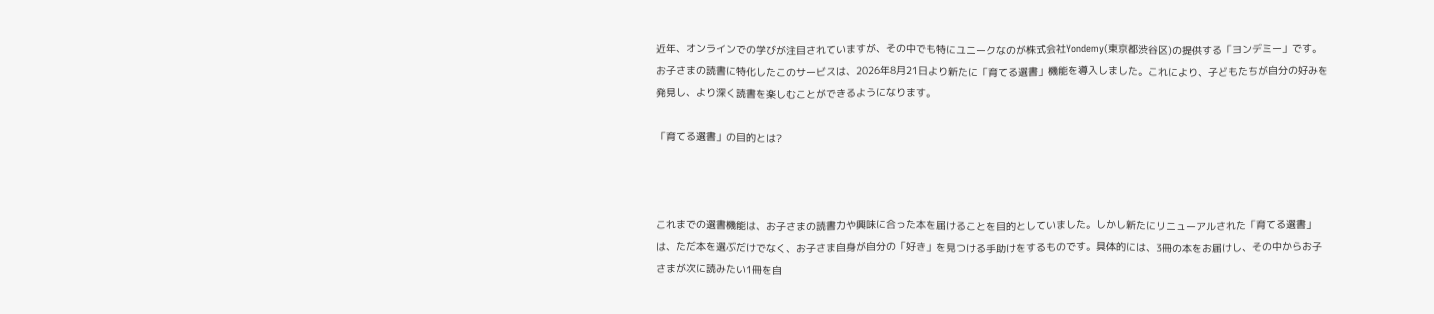近年、オンラインでの学びが注目されていますが、その中でも特にユニークなのが株式会社Yondemy(東京都渋谷区)の提供する「ヨンデミー」です。お子さまの読書に特化したこのサービスは、2026年8月21日より新たに「育てる選書」機能を導入しました。これにより、子どもたちが自分の好みを発見し、より深く読書を楽しむことができるようになります。

「育てる選書」の目的とは?



これまでの選書機能は、お子さまの読書力や興味に合った本を届けることを目的としていました。しかし新たにリニューアルされた「育てる選書」は、ただ本を選ぶだけでなく、お子さま自身が自分の「好き」を見つける手助けをするものです。具体的には、3冊の本をお届けし、その中からお子さまが次に読みたい1冊を自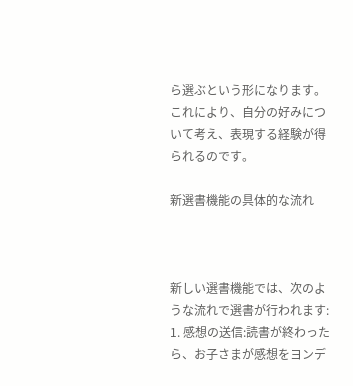ら選ぶという形になります。これにより、自分の好みについて考え、表現する経験が得られるのです。

新選書機能の具体的な流れ



新しい選書機能では、次のような流れで選書が行われます:
1. 感想の送信:読書が終わったら、お子さまが感想をヨンデ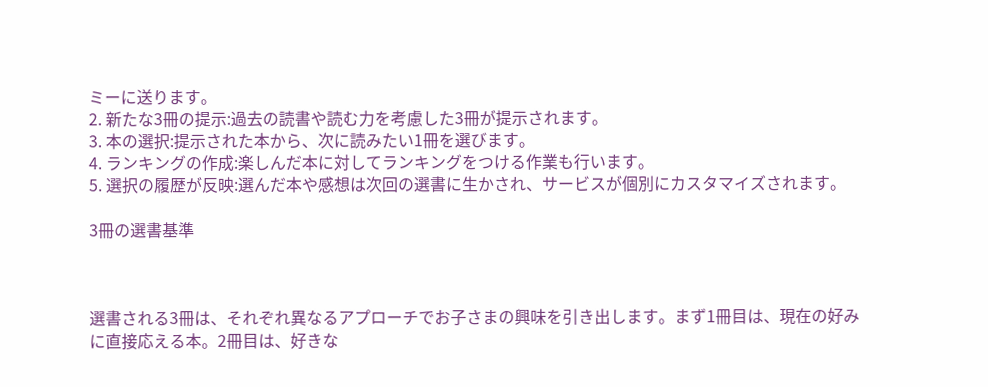ミーに送ります。
2. 新たな3冊の提示:過去の読書や読む力を考慮した3冊が提示されます。
3. 本の選択:提示された本から、次に読みたい1冊を選びます。
4. ランキングの作成:楽しんだ本に対してランキングをつける作業も行います。
5. 選択の履歴が反映:選んだ本や感想は次回の選書に生かされ、サービスが個別にカスタマイズされます。

3冊の選書基準



選書される3冊は、それぞれ異なるアプローチでお子さまの興味を引き出します。まず1冊目は、現在の好みに直接応える本。2冊目は、好きな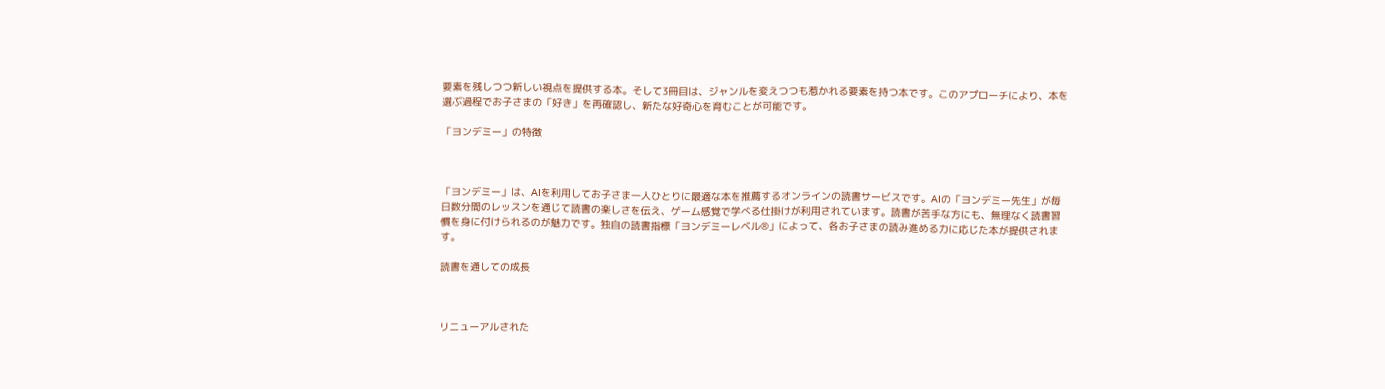要素を残しつつ新しい視点を提供する本。そして3冊目は、ジャンルを変えつつも惹かれる要素を持つ本です。このアプローチにより、本を選ぶ過程でお子さまの「好き」を再確認し、新たな好奇心を育むことが可能です。

「ヨンデミー」の特徴



「ヨンデミー」は、AIを利用してお子さま一人ひとりに最適な本を推薦するオンラインの読書サービスです。AIの「ヨンデミー先生」が毎日数分間のレッスンを通じて読書の楽しさを伝え、ゲーム感覚で学べる仕掛けが利用されています。読書が苦手な方にも、無理なく読書習慣を身に付けられるのが魅力です。独自の読書指標「ヨンデミーレベル®」によって、各お子さまの読み進める力に応じた本が提供されます。

読書を通しての成長



リニューアルされた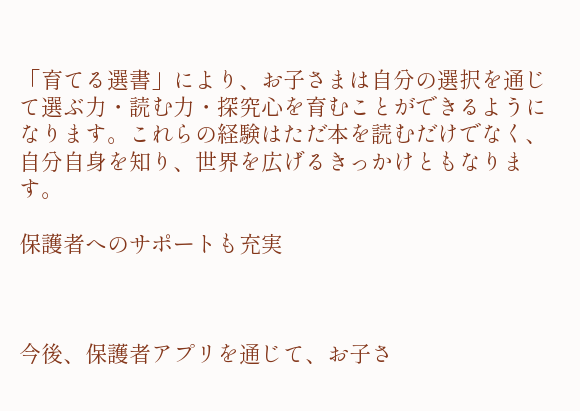「育てる選書」により、お子さまは自分の選択を通じて選ぶ力・読む力・探究心を育むことができるようになります。これらの経験はただ本を読むだけでなく、自分自身を知り、世界を広げるきっかけともなります。

保護者へのサポートも充実



今後、保護者アプリを通じて、お子さ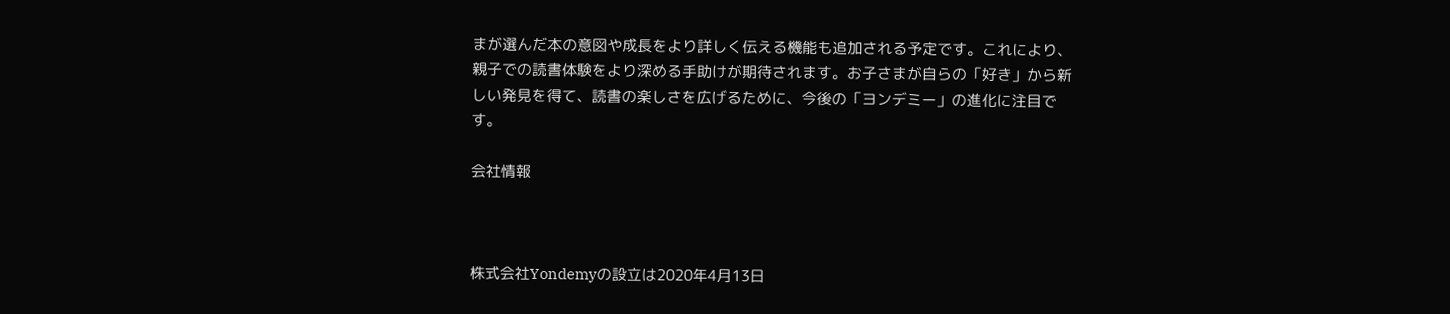まが選んだ本の意図や成長をより詳しく伝える機能も追加される予定です。これにより、親子での読書体験をより深める手助けが期待されます。お子さまが自らの「好き」から新しい発見を得て、読書の楽しさを広げるために、今後の「ヨンデミー」の進化に注目です。

会社情報



株式会社Yondemyの設立は2020年4月13日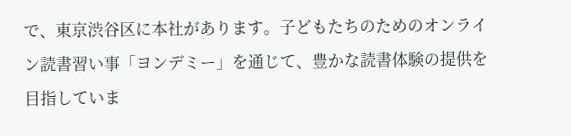で、東京渋谷区に本社があります。子どもたちのためのオンライン読書習い事「ヨンデミー」を通じて、豊かな読書体験の提供を目指していま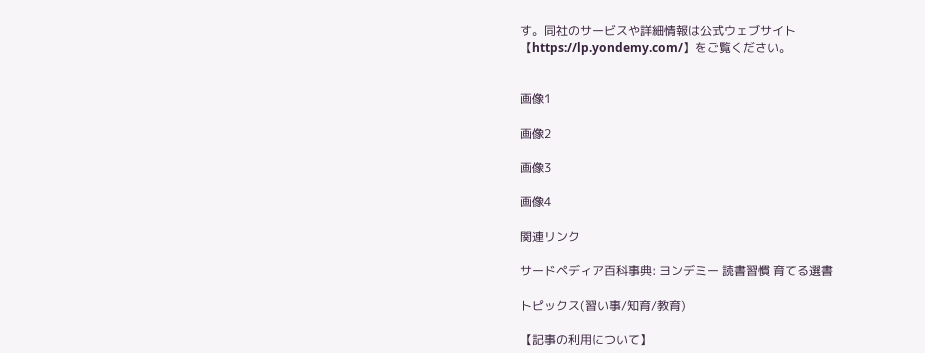す。同社のサービスや詳細情報は公式ウェブサイト【https://lp.yondemy.com/】をご覧ください。


画像1

画像2

画像3

画像4

関連リンク

サードペディア百科事典: ヨンデミー 読書習慣 育てる選書

トピックス(習い事/知育/教育)

【記事の利用について】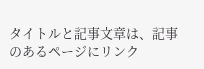タイトルと記事文章は、記事のあるページにリンク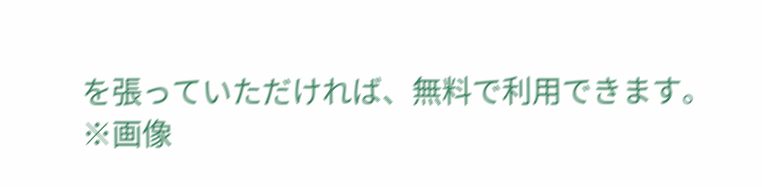を張っていただければ、無料で利用できます。
※画像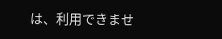は、利用できませ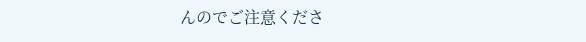んのでご注意くださ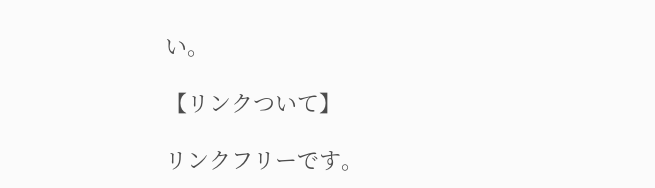い。

【リンクついて】

リンクフリーです。